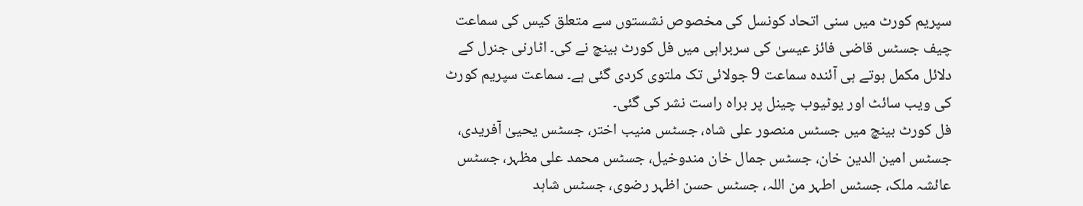سپریم کورٹ میں سنی اتحاد کونسل کی مخصوص نشستوں سے متعلق کیس کی سماعت چیف جسٹس قاضی فائز عیسیٰ کی سربراہی میں فل کورٹ بینچ نے کی۔ اٹارنی جنرل کے دلائل مکمل ہوتے ہی آئندہ سماعت 9 جولائی تک ملتوی کردی گئی ہے۔ سماعت سپریم کورٹ کی ویب سائٹ اور یوٹیوب چینل پر براہ راست نشر کی گئی۔
فل کورٹ بینچ میں جسٹس منصور علی شاہ، جسٹس منیب اختر، جسٹس یحییٰ آفریدی، جسٹس امین الدین خان، جسٹس جمال خان مندوخیل، جسٹس محمد علی مظہر، جسٹس عائشہ ملک، جسٹس اطہر من اللہ، جسٹس حسن اظہر رضوی، جسٹس شاہد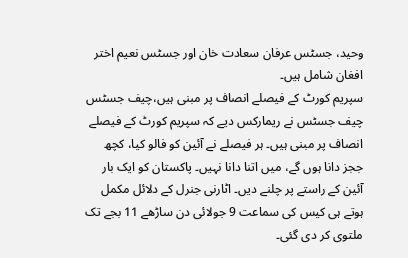وحید، جسٹس عرفان سعادت خان اور جسٹس نعیم اختر افغان شامل ہیں۔
سپریم کورٹ کے فیصلے انصاف پر مبنی ہیں،چیف جسٹس
چیف جسٹس نے ریمارکس دیے کہ سپریم کورٹ کے فیصلے انصاف پر مبنی ہیں۔ ہر فیصلے نے آئین کو فالو کیا، کچھ ججز دانا ہوں گے، میں اتنا دانا نہیں۔ پاکستان کو ایک بار آئین کے راستے پر چلنے دیں۔ اٹارنی جنرل کے دلائل مکمل ہوتے ہی کیس کی سماعت 9 جولائی دن ساڑھے 11 بجے تک ملتوی کر دی گئی۔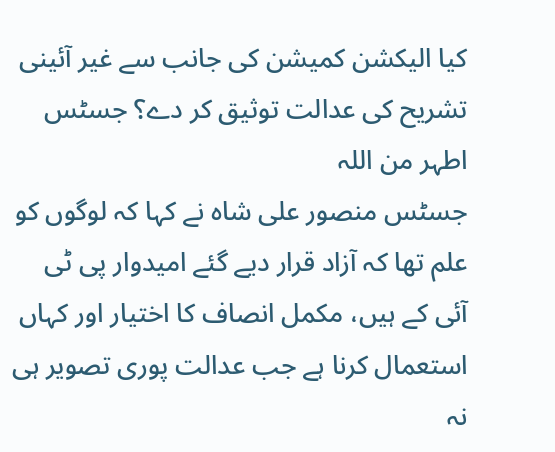کیا الیکشن کمیشن کی جانب سے غیر آئینی تشریح کی عدالت توثیق کر دے؟ جسٹس اطہر من اللہ
جسٹس منصور علی شاہ نے کہا کہ لوگوں کو علم تھا کہ آزاد قرار دیے گئے امیدوار پی ٹی آئی کے ہیں، مکمل انصاف کا اختیار اور کہاں استعمال کرنا ہے جب عدالت پوری تصویر ہی نہ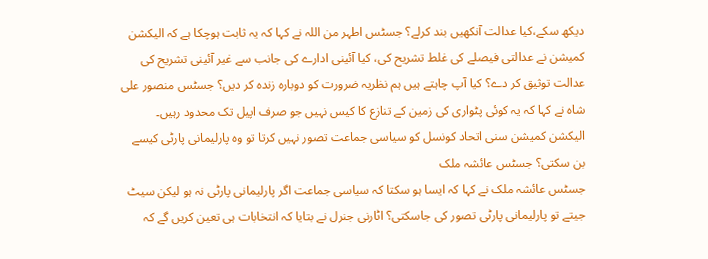دیکھ سکے،کیا عدالت آنکھیں بند کرلے؟ جسٹس اطہر من اللہ نے کہا کہ یہ ثابت ہوچکا ہے کہ الیکشن کمیشن نے عدالتی فیصلے کی غلط تشریح کی، کیا آئینی ادارے کی جانب سے غیر آئینی تشریح کی عدالت توثیق کر دے؟ کیا آپ چاہتے ہیں ہم نظریہ ضرورت کو دوبارہ زندہ کر دیں؟ جسٹس منصور علی شاہ نے کہا کہ یہ کوئی پٹواری کی زمین کے تنازع کا کیس نہیں جو صرف اپیل تک محدود رہیں۔
الیکشن کمیشن سنی اتحاد کونسل کو سیاسی جماعت تصور نہیں کرتا تو وہ پارلیمانی پارٹی کیسے بن سکتی؟ جسٹس عائشہ ملک
جسٹس عائشہ ملک نے کہا کہ ایسا ہو سکتا کہ سیاسی جماعت اگر پارلیمانی پارٹی نہ ہو لیکن سیٹ جیتے تو پارلیمانی پارٹی تصور کی جاسکتی؟ اٹارنی جنرل نے بتایا کہ انتخابات ہی تعین کریں گے کہ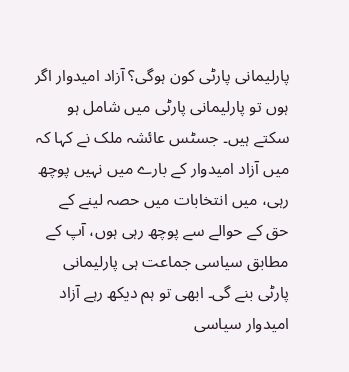پارلیمانی پارٹی کون ہوگی؟ آزاد امیدوار اگر ہوں تو پارلیمانی پارٹی میں شامل ہو سکتے ہیں۔ جسٹس عائشہ ملک نے کہا کہ میں آزاد امیدوار کے بارے میں نہیں پوچھ رہی، میں انتخابات میں حصہ لینے کے حق کے حوالے سے پوچھ رہی ہوں، آپ کے مطابق سیاسی جماعت ہی پارلیمانی پارٹی بنے گی۔ ابھی تو ہم دیکھ رہے آزاد امیدوار سیاسی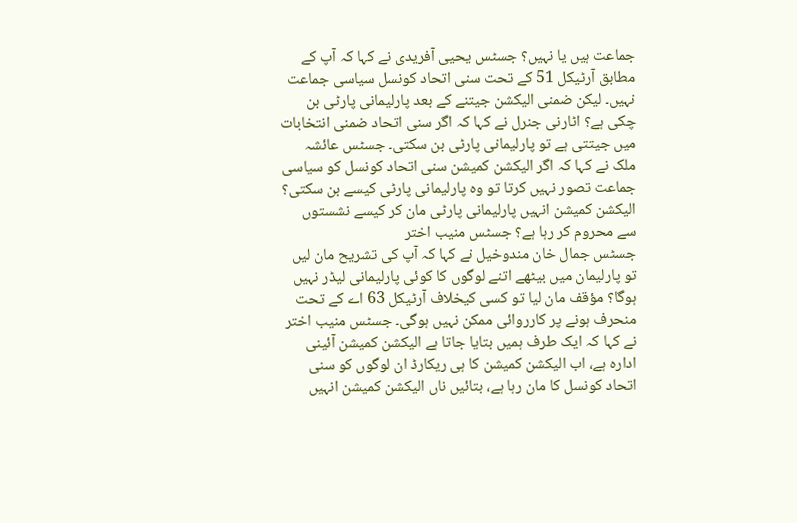جماعت ہیں یا نہیں؟ جسٹس یحیی آفریدی نے کہا کہ آپ کے مطابق آرٹیکل 51 کے تحت سنی اتحاد کونسل سیاسی جماعت نہیں۔ لیکن ضمنی الیکشن جیتنے کے بعد پارلیمانی پارٹی بن چکی ہے؟ اٹارنی جنرل نے کہا کہ اگر سنی اتحاد ضمنی انتخابات میں جیتتی ہے تو پارلیمانی پارٹی بن سکتی۔ جسٹس عائشہ ملک نے کہا کہ اگر الیکشن کمیشن سنی اتحاد کونسل کو سیاسی جماعت تصور نہیں کرتا تو وہ پارلیمانی پارٹی کیسے بن سکتی؟
الیکشن کمیشن انہیں پارلیمانی پارٹی مان کر کیسے نشستوں سے محروم کر رہا ہے؟ جسٹس منیب اختر
جسٹس جمال خان مندوخیل نے کہا کہ آپ کی تشریح مان لیں تو پارلیمان میں بیٹھے اتنے لوگوں کا کوئی پارلیمانی لیڈر نہیں ہوگا؟ مؤقف مان لیا تو کسی کیخلاف آرٹیکل 63 اے کے تحت منحرف ہونے پر کارروائی ممکن نہیں ہوگی۔ جسٹس منیب اختر نے کہا کہ ایک طرف ہمیں بتایا جاتا ہے الیکشن کمیشن آئینی ادارہ ہے، اب الیکشن کمیشن کا ہی ریکارڈ ان لوگوں کو سنی اتحاد کونسل کا مان رہا ہے، بتائیں ناں الیکشن کمیشن انہیں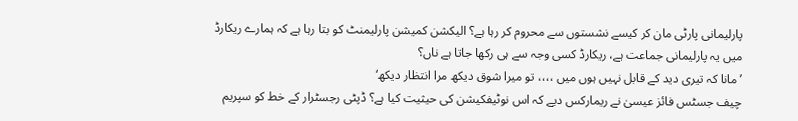پارلیمانی پارٹی مان کر کیسے نشستوں سے محروم کر رہا ہے؟ الیکشن کمیشن پارلیمنٹ کو بتا رہا ہے کہ ہمارے ریکارڈ میں یہ پارلیمانی جماعت ہے، ریکارڈ کسی وجہ سے ہی رکھا جاتا ہے ناں؟
’مانا کہ تیری دید کے قابل نہیں ہوں میں ،،،، تو میرا شوق دیکھ مرا انتظار دیکھ‘
چیف جسٹس فائز عیسیٰ نے ریمارکس دیے کہ اس نوٹیفکیشن کی حیثیت کیا ہے؟ ڈپٹی رجسٹرار کے خط کو سپریم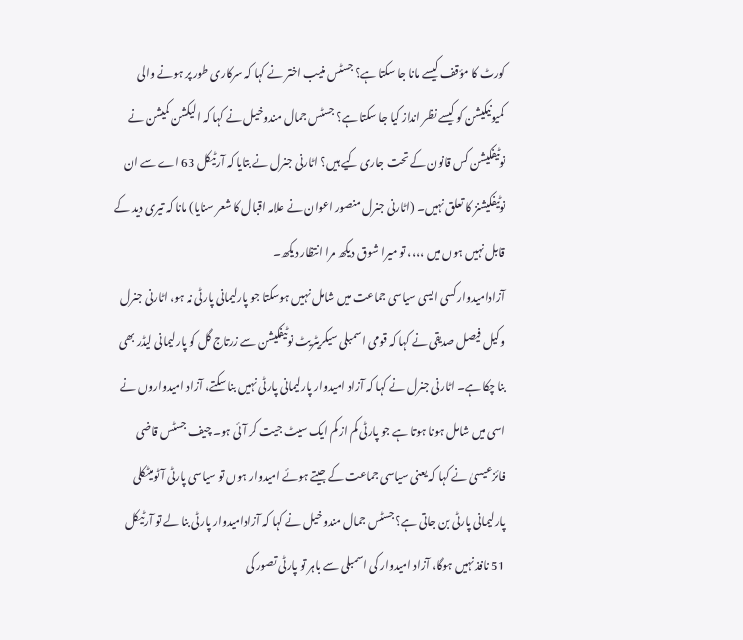کورٹ کا مؤقف کیسے مانا جا سکتا ہے؟ جسٹس منیب اختر نے کہا کہ سرکاری طور پر ہونے والی کمیونیکیشن کو کیسے نظر انداز کیا جا سکتا ہے؟ جسٹس جمال مندوخیل نے کہا کہ الیکشن کمیشن نے نوٹیفکیشن کس قانون کے تحت جاری کیے ہیں؟ اٹارنی جنرل نے بتایا کہ آرٹیکل 63 اے سے ان نوٹیفکیشنز کا تعلق نہیں۔ (اٹارنی جنرل منصور اعوان نے علامہ اقبال کا شعر سنایا) مانا کہ تیری دید کے قابل نہیں ہوں میں ،،،، تو میرا شوق دیکھ مرا انتظار دیکھ۔
آزادامیدوار کسی ایسی سیاسی جماعت میں شامل نہیں ہوسکتا جو پارلیمانی پارٹی نہ ہو، اٹارنی جنرل
وکیل فیصل صدیقی نے کہا کہ قومی اسمبلی سیکریٹریٹ نوٹیفکیشن سے زرتاج گل کو پارلیمانی لیڈر بھی بنا چکا ہے۔ اٹارنی جنرل نے کہا کہ آزاد امیدوار پارلیمانی پارٹی نہیں بنا سکتے، آزاد امیدواروں نے اسی میں شامل ہونا ہوتا ہے جو پارٹی کم از کم ایک سیٹ جیت کر آئی ہو۔ چیف جسٹس قاضی فائزعیسیٰ نے کہا کہ یعنی سیاسی جماعت کے جیتے ہوئے امیدوار ہوں تو سیاسی پارٹی آٹومیٹکلی پارلیمانی پارٹی بن جاتی ہے؟ جسٹس جمال مندوخیل نے کہا کہ آزادامیدوار پارٹی بنا لے تو آرٹیکل 51 نافذ نہیں ہوگا، آزاد امیدوار کی اسمبلی سے باہر تو پارٹی تصور کی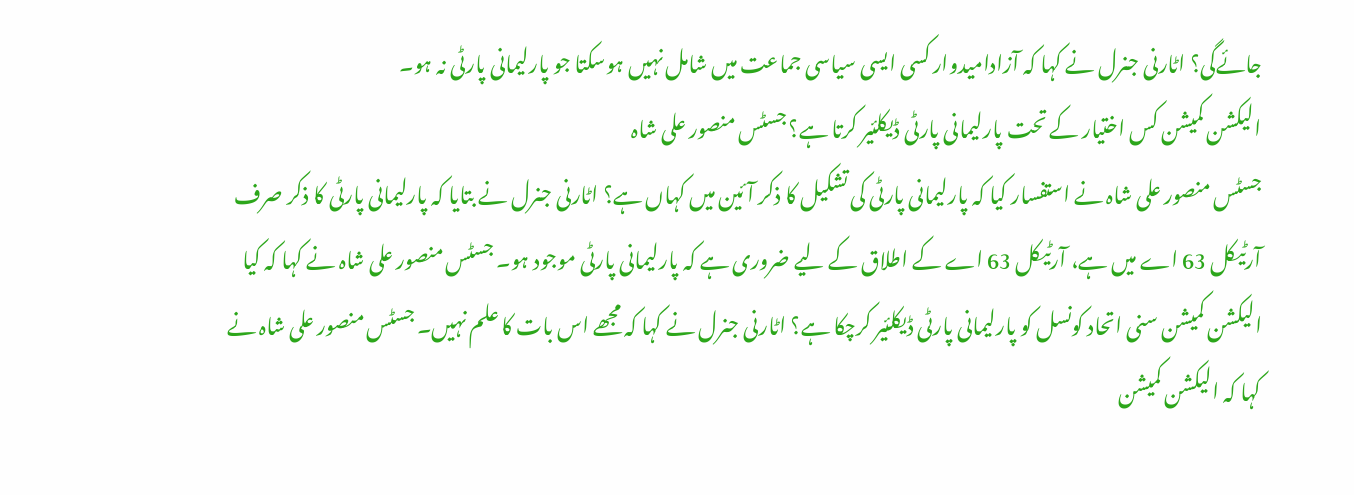جائےگی؟ اٹارنی جنرل نے کہا کہ آزادامیدوار کسی ایسی سیاسی جماعت میں شامل نہیں ہوسکتا جو پارلیمانی پارٹی نہ ہو۔
الیکشن کمیشن کس اختیار کے تحت پارلیمانی پارٹی ڈیکلئیر کرتا ہے؟ جسٹس منصور علی شاہ
جسٹس منصور علی شاہ نے استفسار کیا کہ پارلیمانی پارٹی کی تشکیل کا ذکر آئین میں کہاں ہے؟ اٹارنی جنرل نے بتایا کہ پارلیمانی پارٹی کا ذکر صرف آرٹیکل 63 اے میں ہے، آرٹیکل 63 اے کے اطلاق کے لیے ضروری ہے کہ پارلیمانی پارٹی موجود ہو۔ جسٹس منصور علی شاہ نے کہا کہ کیا الیکشن کمیشن سنی اتحاد کونسل کو پارلیمانی پارٹی ڈیکلئیر کرچکا ہے؟ اٹارنی جنرل نے کہا کہ مجھے اس بات کا علم نہیں۔ جسٹس منصور علی شاہ نے کہا کہ الیکشن کمیشن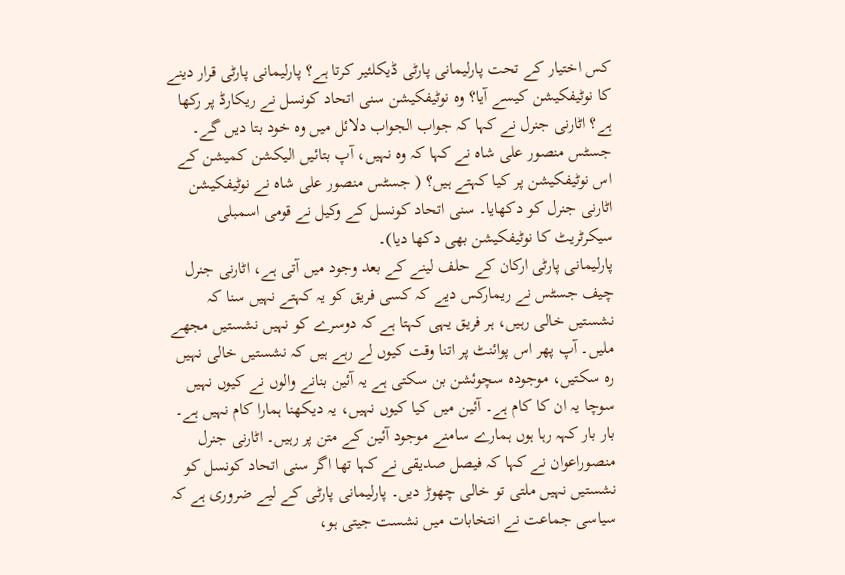کس اختیار کے تحت پارلیمانی پارٹی ڈیکلئیر کرتا ہے؟ پارلیمانی پارٹی قرار دینے کا نوٹیفکیشن کیسے آیا؟ وہ نوٹیفکیشن سنی اتحاد کونسل نے ریکارڈ پر رکھا ہے؟ اٹارنی جنرل نے کہا کہ جواب الجواب دلائل میں وہ خود بتا دیں گے۔ جسٹس منصور علی شاہ نے کہا کہ وہ نہیں، آپ بتائیں الیکشن کمیشن کے اس نوٹیفکیشن پر کیا کہتے ہیں؟ ( جسٹس منصور علی شاہ نے نوٹیفکیشن اٹارنی جنرل کو دکھایا۔ سنی اتحاد کونسل کے وکیل نے قومی اسمبلی سیکرٹریٹ کا نوٹیفکیشن بھی دکھا دیا)۔
پارلیمانی پارٹی ارکان کے حلف لینے کے بعد وجود میں آتی ہے، اٹارنی جنرل
چیف جسٹس نے ریمارکس دیے کہ کسی فریق کو یہ کہتے نہیں سنا کہ نشستیں خالی رہیں، ہر فریق یہی کہتا ہے کہ دوسرے کو نہیں نشستیں مجھے ملیں۔ آپ پھر اس پوائنٹ پر اتنا وقت کیوں لے رہے ہیں کہ نشستیں خالی نہیں رہ سکتیں، موجودہ سچوئشن بن سکتی ہے یہ آئین بنانے والوں نے کیوں نہیں سوچا یہ ان کا کام ہے۔ آئین میں کیا کیوں نہیں، یہ دیکھنا ہمارا کام نہیں ہے۔ بار بار کہہ رہا ہوں ہمارے سامنے موجود آئین کے متن پر رہیں۔ اٹارنی جنرل منصوراعوان نے کہا کہ فیصل صدیقی نے کہا تھا اگر سنی اتحاد کونسل کو نشستیں نہیں ملتی تو خالی چھوڑ دیں۔ پارلیمانی پارٹی کے لیے ضروری ہے کہ سیاسی جماعت نے انتخابات میں نشست جیتی ہو،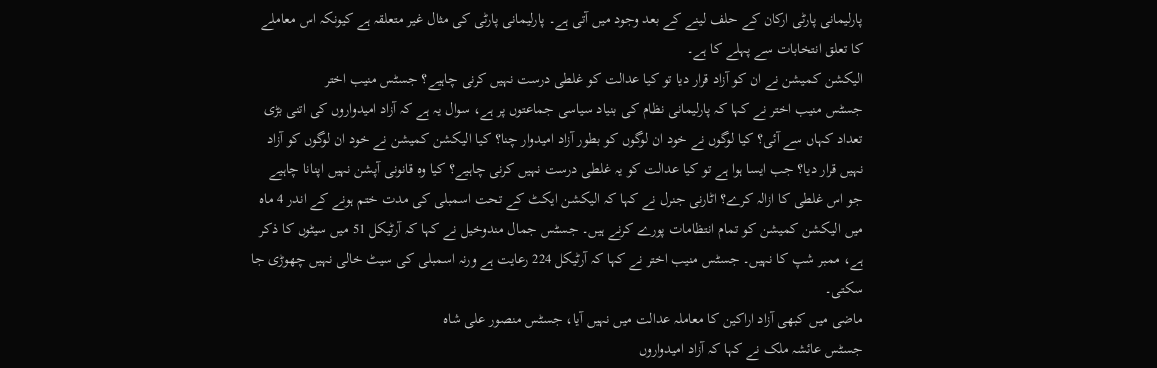پارلیمانی پارٹی ارکان کے حلف لینے کے بعد وجود میں آتی ہے۔ پارلیمانی پارٹی کی مثال غیر متعلقہ ہے کیونکہ اس معاملے کا تعلق انتخابات سے پہلے کا ہے۔
الیکشن کمیشن نے ان کو آزاد قرار دیا تو کیا عدالت کو غلطی درست نہیں کرنی چاہیے؟ جسٹس منیب اختر
جسٹس منیب اختر نے کہا کہ پارلیمانی نظام کی بنیاد سیاسی جماعتوں پر ہے، سوال یہ ہے کہ آزاد امیدواروں کی اتنی بڑی تعداد کہاں سے آئی؟ کیا لوگوں نے خود ان لوگوں کو بطور آزاد امیدوار چنا؟ کیا الیکشن کمیشن نے خود ان لوگوں کو آزاد نہیں قرار دیا؟ جب ایسا ہوا ہے تو کیا عدالت کو یہ غلطی درست نہیں کرنی چاہیے؟ کیا وہ قانونی آپشن نہیں اپنانا چاہیے جو اس غلطی کا ازالہ کرے؟ اٹارنی جنرل نے کہا کہ الیکشن ایکٹ کے تحت اسمبلی کی مدت ختم ہونے کے اندر 4 ماہ میں الیکشن کمیشن کو تمام انتظامات پورے کرنے ہیں۔ جسٹس جمال مندوخیل نے کہا کہ آرٹیکل 51 میں سیٹوں کا ذکر ہے، ممبر شپ کا نہیں۔ جسٹس منیب اختر نے کہا کہ آرٹیکل 224 رعایت ہے ورنہ اسمبلی کی سیٹ خالی نہیں چھوڑی جا سکتی۔
ماضی میں کبھی آزاد اراکین کا معاملہ عدالت میں نہیں آیا، جسٹس منصور علی شاہ
جسٹس عائشہ ملک نے کہا کہ آزاد امیدواروں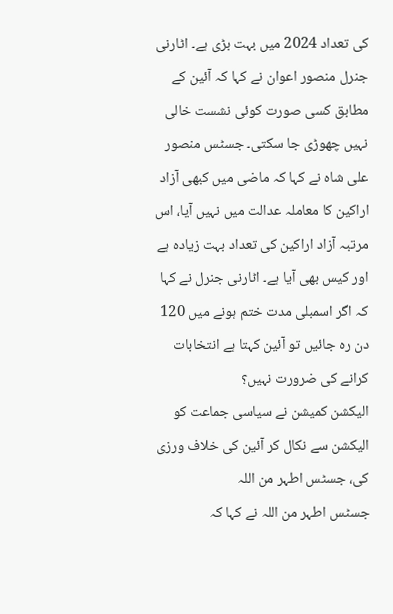کی تعداد 2024 میں بہت بڑی ہے۔ اٹارنی جنرل منصور اعوان نے کہا کہ آئین کے مطابق کسی صورت کوئی نشست خالی نہیں چھوڑی جا سکتی۔ جسٹس منصور علی شاہ نے کہا کہ ماضی میں کبھی آزاد اراکین کا معاملہ عدالت میں نہیں آیا، اس مرتبہ آزاد اراکین کی تعداد بہت زیادہ ہے اور کیس بھی آیا ہے۔ اٹارنی جنرل نے کہا کہ اگر اسمبلی مدت ختم ہونے میں 120 دن رہ جائیں تو آئین کہتا ہے انتخابات کرانے کی ضرورت نہیں؟
الیکشن کمیشن نے سیاسی جماعت کو الیکشن سے نکال کر آئین کی خلاف ورزی کی، جسٹس اطہر من اللہ
جسٹس اطہر من اللہ نے کہا کہ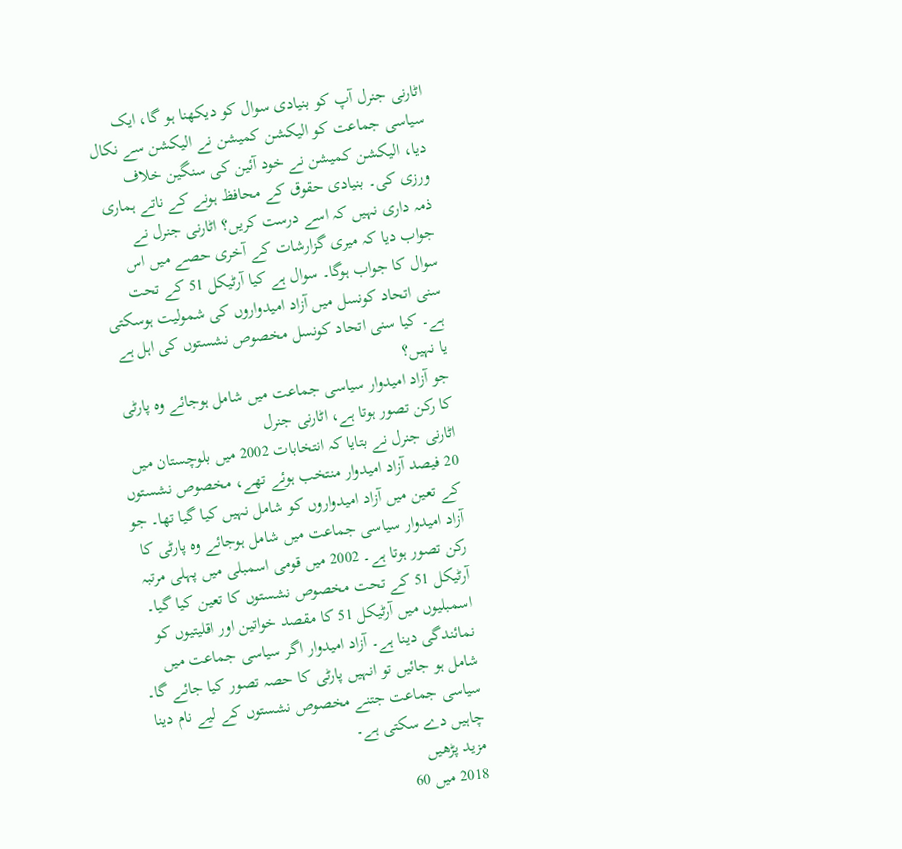اٹارنی جنرل آپ کو بنیادی سوال کو دیکھنا ہو گا، ایک سیاسی جماعت کو الیکشن کمیشن نے الیکشن سے نکال دیا، الیکشن کمیشن نے خود آئین کی سنگین خلاف ورزی کی۔ بنیادی حقوق کے محافظ ہونے کے ناتے ہماری ذمہ داری نہیں کہ اسے درست کریں؟ اٹارنی جنرل نے جواب دیا کہ میری گزارشات کے آخری حصے میں اس سوال کا جواب ہوگا۔ سوال ہے کیا آرٹیکل 51 کے تحت سنی اتحاد کونسل میں آزاد امیدواروں کی شمولیت ہوسکتی ہے۔ کیا سنی اتحاد کونسل مخصوص نشستوں کی اہل ہے یا نہیں؟
جو آزاد امیدوار سیاسی جماعت میں شامل ہوجائے وہ پارٹی کا رکن تصور ہوتا ہے، اٹارنی جنرل
اٹارنی جنرل نے بتایا کہ انتخابات 2002 میں بلوچستان میں 20 فیصد آزاد امیدوار منتخب ہوئے تھے، مخصوص نشستوں کے تعین میں آزاد امیدواروں کو شامل نہیں کیا گیا تھا۔ جو آزاد امیدوار سیاسی جماعت میں شامل ہوجائے وہ پارٹی کا رکن تصور ہوتا ہے۔ 2002 میں قومی اسمبلی میں پہلی مرتبہ آرٹیکل 51 کے تحت مخصوص نشستوں کا تعین کیا گیا۔ اسمبلیوں میں آرٹیکل 51 کا مقصد خواتین اور اقلیتیوں کو نمائندگی دینا ہے۔ آزاد امیدوار اگر سیاسی جماعت میں شامل ہو جائیں تو انہیں پارٹی کا حصہ تصور کیا جائے گا۔ سیاسی جماعت جتنے مخصوص نشستوں کے لیے نام دینا چاہیں دے سکتی ہے۔
مزید پڑھیں
2018 میں 60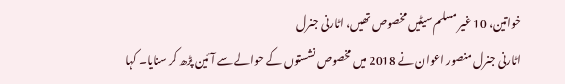خواتین، 10 غیر مسلم سیٹیں مخصوص تھیں، اٹارنی جنرل
اٹارنی جنرل منصور اعوان نے 2018 میں مخصوص نشستوں کے حوالے سے آئین پڑھ کر سنایا۔ کہا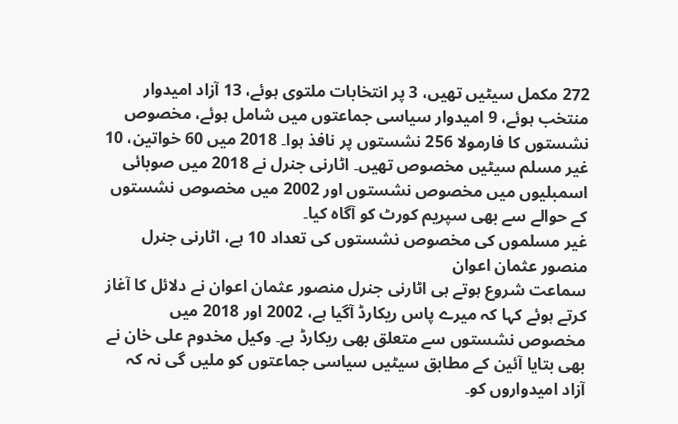272 مکمل سیٹیں تھیں، 3 پر انتخابات ملتوی ہوئے، 13 آزاد امیدوار منتخب ہوئے، 9 امیدوار سیاسی جماعتوں میں شامل ہوئے، مخصوص نشستوں کا فارمولا 256 نشستوں پر نافذ ہوا۔ 2018 میں 60 خواتین، 10 غیر مسلم سیٹیں مخصوص تھیں۔ اٹارنی جنرل نے 2018 میں صوبائی اسمبلیوں میں مخصوص نشستوں اور 2002 میں مخصوص نشستوں کے حوالے سے بھی سپریم کورٹ کو آگاہ کیا۔
غیر مسلموں کی مخصوص نشستوں کی تعداد 10 ہے، اٹارنی جنرل منصور عثمان اعوان
سماعت شروع ہوتے ہی اٹارنی جنرل منصور عثمان اعوان نے دلائل کا آغاز کرتے ہوئے کہا کہ میرے پاس ریکارڈ آگیا ہے، 2002 اور 2018 میں مخصوص نشستوں سے متعلق بھی ریکارڈ ہے۔ وکیل مخدوم علی خان نے بھی بتایا آئین کے مطابق سیٹیں سیاسی جماعتوں کو ملیں گی نہ کہ آزاد امیدواروں کو۔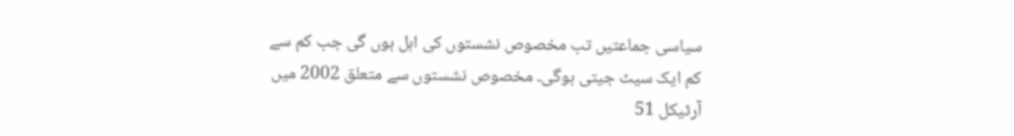سیاسی جماعتیں تب مخصوص نشستوں کی اہل ہوں گی جب کم سے کم ایک سیٹ جیتی ہوگی۔ مخصوص نشستوں سے متعلق 2002 میں آرٹیکل 51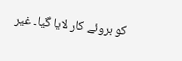کو بروئے کار لایا گیا۔ غیر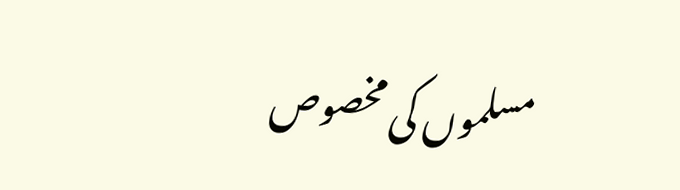مسلموں کی مخصوص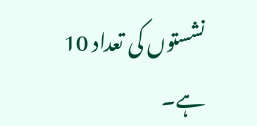نشستوں کی تعداد 10 ہے۔